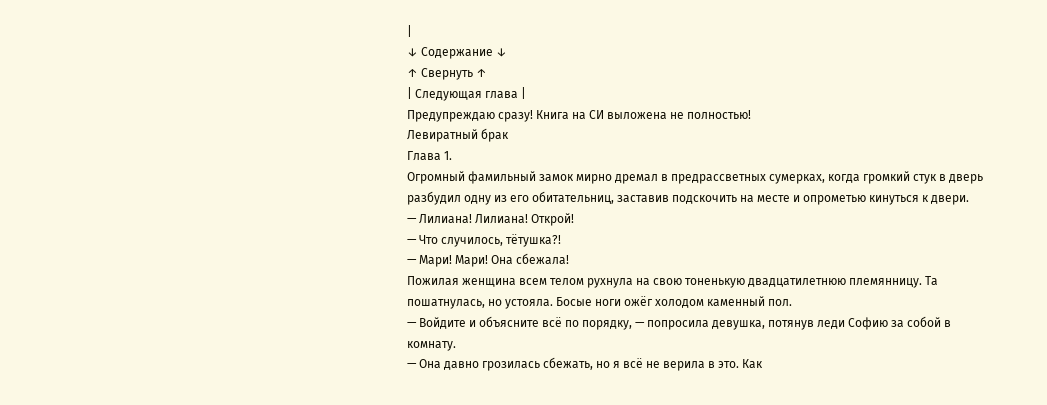|
↓ Содержание ↓
↑ Свернуть ↑
| Следующая глава |
Предупреждаю сразу! Книга на СИ выложена не полностью!
Левиратный брак
Глава 1.
Огромный фамильный замок мирно дремал в предрассветных сумерках, когда громкий стук в дверь разбудил одну из его обитательниц, заставив подскочить на месте и опрометью кинуться к двери.
— Лилиана! Лилиана! Открой!
— Что случилось, тётушка?!
— Мари! Мари! Она сбежала!
Пожилая женщина всем телом рухнула на свою тоненькую двадцатилетнюю племянницу. Та пошатнулась, но устояла. Босые ноги ожёг холодом каменный пол.
— Войдите и объясните всё по порядку, — попросила девушка, потянув леди Софию за собой в комнату.
— Она давно грозилась сбежать, но я всё не верила в это. Как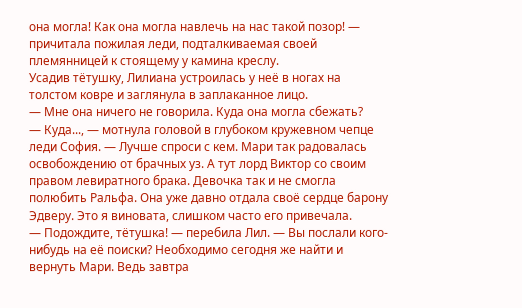она могла! Как она могла навлечь на нас такой позор! — причитала пожилая леди, подталкиваемая своей племянницей к стоящему у камина креслу.
Усадив тётушку, Лилиана устроилась у неё в ногах на толстом ковре и заглянула в заплаканное лицо.
— Мне она ничего не говорила. Куда она могла сбежать?
— Куда..., — мотнула головой в глубоком кружевном чепце леди София. — Лучше спроси с кем. Мари так радовалась освобождению от брачных уз. А тут лорд Виктор со своим правом левиратного брака. Девочка так и не смогла полюбить Ральфа. Она уже давно отдала своё сердце барону Эдверу. Это я виновата, слишком часто его привечала.
— Подождите, тётушка! — перебила Лил. — Вы послали кого-нибудь на её поиски? Необходимо сегодня же найти и вернуть Мари. Ведь завтра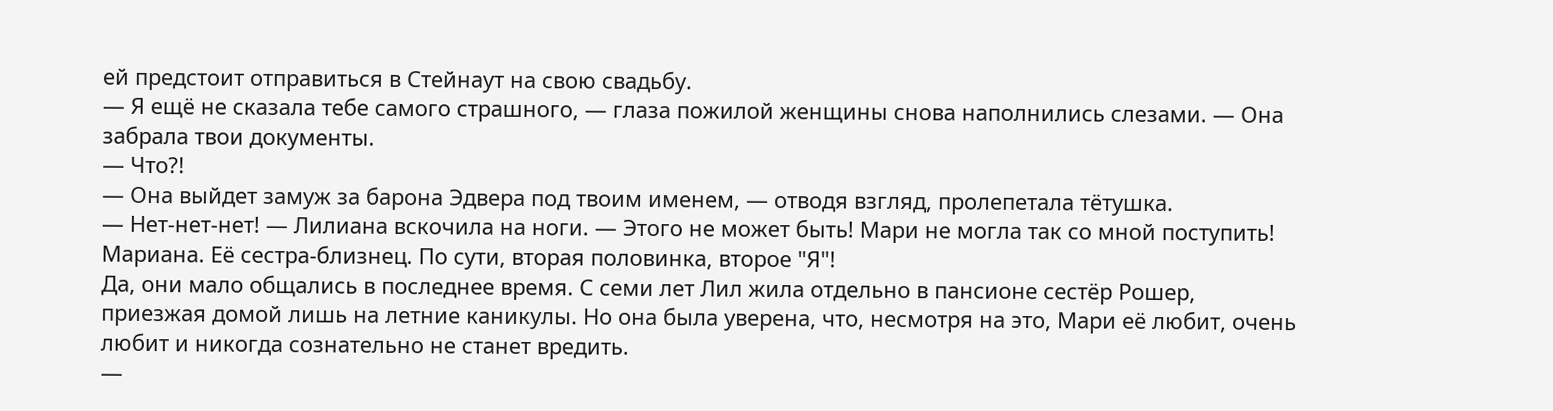ей предстоит отправиться в Стейнаут на свою свадьбу.
— Я ещё не сказала тебе самого страшного, — глаза пожилой женщины снова наполнились слезами. — Она забрала твои документы.
— Что?!
— Она выйдет замуж за барона Эдвера под твоим именем, — отводя взгляд, пролепетала тётушка.
— Нет-нет-нет! — Лилиана вскочила на ноги. — Этого не может быть! Мари не могла так со мной поступить!
Мариана. Её сестра-близнец. По сути, вторая половинка, второе "Я"!
Да, они мало общались в последнее время. С семи лет Лил жила отдельно в пансионе сестёр Рошер, приезжая домой лишь на летние каникулы. Но она была уверена, что, несмотря на это, Мари её любит, очень любит и никогда сознательно не станет вредить.
—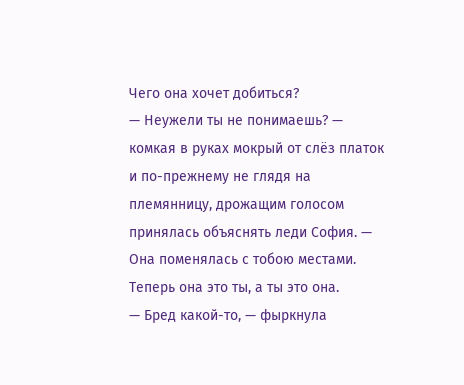Чего она хочет добиться?
— Неужели ты не понимаешь? — комкая в руках мокрый от слёз платок и по-прежнему не глядя на племянницу, дрожащим голосом принялась объяснять леди София. — Она поменялась с тобою местами. Теперь она это ты, а ты это она.
— Бред какой-то, — фыркнула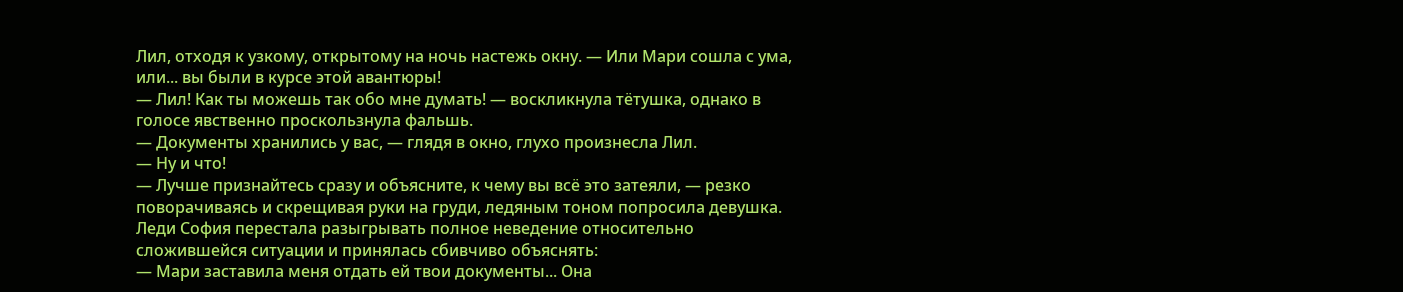Лил, отходя к узкому, открытому на ночь настежь окну. — Или Мари сошла с ума, или... вы были в курсе этой авантюры!
— Лил! Как ты можешь так обо мне думать! — воскликнула тётушка, однако в голосе явственно проскользнула фальшь.
— Документы хранились у вас, — глядя в окно, глухо произнесла Лил.
— Ну и что!
— Лучше признайтесь сразу и объясните, к чему вы всё это затеяли, — резко поворачиваясь и скрещивая руки на груди, ледяным тоном попросила девушка.
Леди София перестала разыгрывать полное неведение относительно сложившейся ситуации и принялась сбивчиво объяснять:
— Мари заставила меня отдать ей твои документы... Она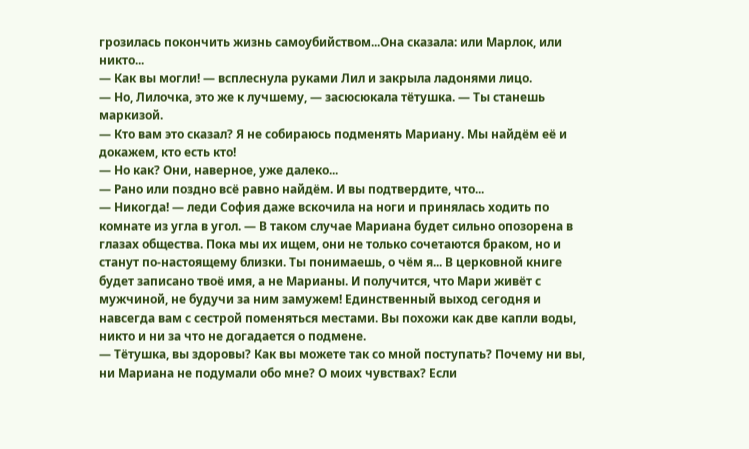грозилась покончить жизнь самоубийством...Она сказала: или Марлок, или никто...
— Как вы могли! — всплеснула руками Лил и закрыла ладонями лицо.
— Но, Лилочка, это же к лучшему, — засюсюкала тётушка. — Ты станешь маркизой.
— Кто вам это сказал? Я не собираюсь подменять Мариану. Мы найдём её и докажем, кто есть кто!
— Но как? Они, наверное, уже далеко...
— Рано или поздно всё равно найдём. И вы подтвердите, что...
— Никогда! — леди София даже вскочила на ноги и принялась ходить по комнате из угла в угол. — В таком случае Мариана будет сильно опозорена в глазах общества. Пока мы их ищем, они не только сочетаются браком, но и станут по-настоящему близки. Ты понимаешь, о чём я... В церковной книге будет записано твоё имя, а не Марианы. И получится, что Мари живёт с мужчиной, не будучи за ним замужем! Единственный выход сегодня и навсегда вам с сестрой поменяться местами. Вы похожи как две капли воды, никто и ни за что не догадается о подмене.
— Тётушка, вы здоровы? Как вы можете так со мной поступать? Почему ни вы, ни Мариана не подумали обо мне? О моих чувствах? Если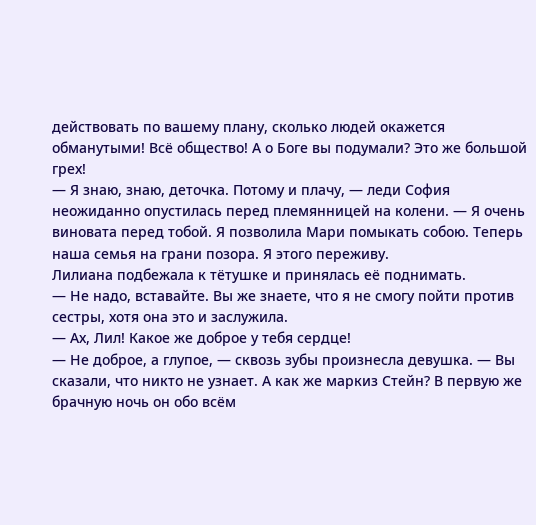действовать по вашему плану, сколько людей окажется обманутыми! Всё общество! А о Боге вы подумали? Это же большой грех!
— Я знаю, знаю, деточка. Потому и плачу, — леди София неожиданно опустилась перед племянницей на колени. — Я очень виновата перед тобой. Я позволила Мари помыкать собою. Теперь наша семья на грани позора. Я этого переживу.
Лилиана подбежала к тётушке и принялась её поднимать.
— Не надо, вставайте. Вы же знаете, что я не смогу пойти против сестры, хотя она это и заслужила.
— Ах, Лил! Какое же доброе у тебя сердце!
— Не доброе, а глупое, — сквозь зубы произнесла девушка. — Вы сказали, что никто не узнает. А как же маркиз Стейн? В первую же брачную ночь он обо всём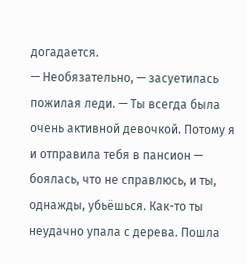догадается.
— Необязательно, — засуетилась пожилая леди. — Ты всегда была очень активной девочкой. Потому я и отправила тебя в пансион — боялась, что не справлюсь, и ты, однажды, убьёшься. Как-то ты неудачно упала с дерева. Пошла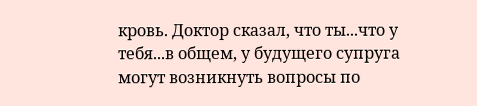кровь. Доктор сказал, что ты...что у тебя...в общем, у будущего супруга могут возникнуть вопросы по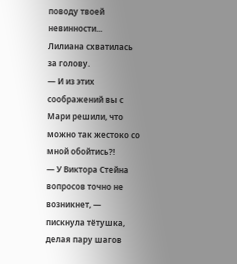поводу твоей невинности...
Лилиана схватилась за голову.
— И из этих соображений вы с Мари решили, что можно так жестоко со мной обойтись?!
— У Виктора Стейна вопросов точно не возникнет, — пискнула тётушка, делая пару шагов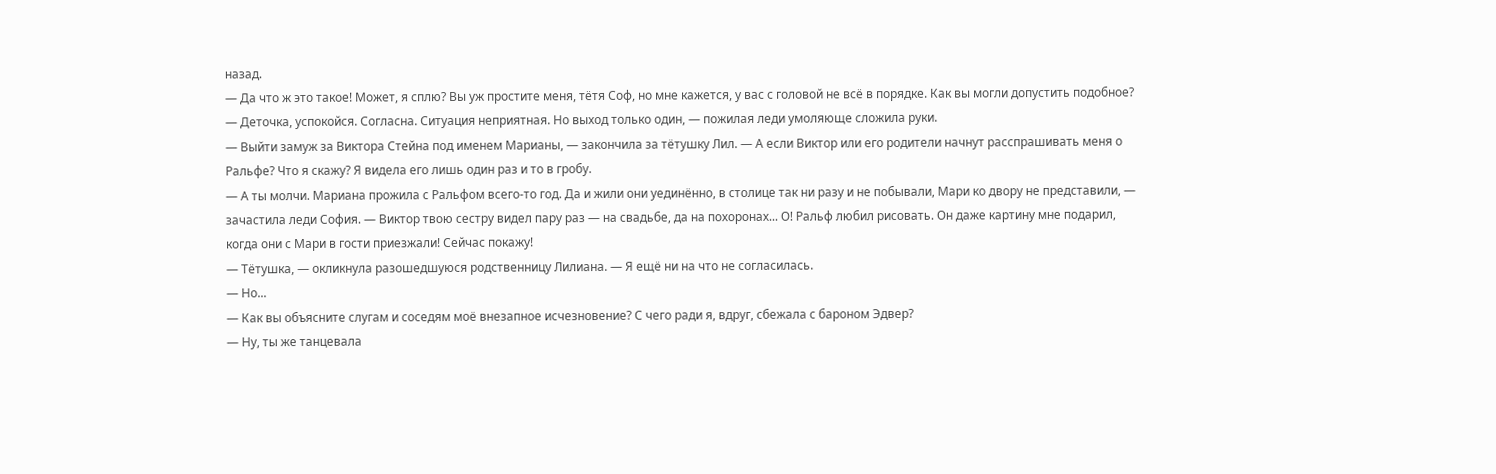назад.
— Да что ж это такое! Может, я сплю? Вы уж простите меня, тётя Соф, но мне кажется, у вас с головой не всё в порядке. Как вы могли допустить подобное?
— Деточка, успокойся. Согласна. Ситуация неприятная. Но выход только один, — пожилая леди умоляюще сложила руки.
— Выйти замуж за Виктора Стейна под именем Марианы, — закончила за тётушку Лил. — А если Виктор или его родители начнут расспрашивать меня о Ральфе? Что я скажу? Я видела его лишь один раз и то в гробу.
— А ты молчи. Мариана прожила с Ральфом всего-то год. Да и жили они уединённо, в столице так ни разу и не побывали, Мари ко двору не представили, — зачастила леди София. — Виктор твою сестру видел пару раз — на свадьбе, да на похоронах... О! Ральф любил рисовать. Он даже картину мне подарил, когда они с Мари в гости приезжали! Сейчас покажу!
— Тётушка, — окликнула разошедшуюся родственницу Лилиана. — Я ещё ни на что не согласилась.
— Но...
— Как вы объясните слугам и соседям моё внезапное исчезновение? С чего ради я, вдруг, сбежала с бароном Эдвер?
— Ну, ты же танцевала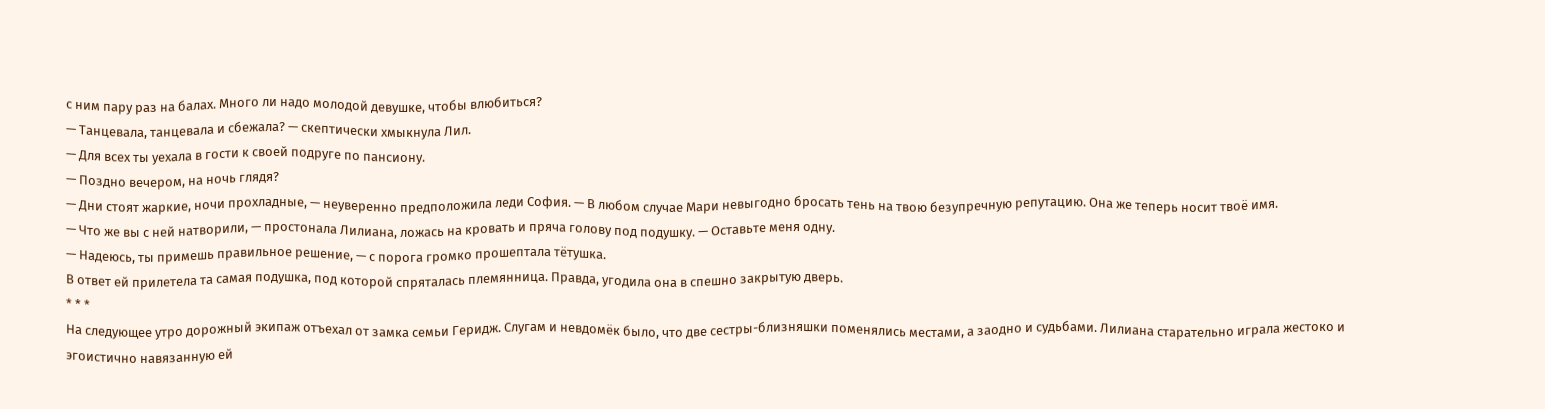с ним пару раз на балах. Много ли надо молодой девушке, чтобы влюбиться?
— Танцевала, танцевала и сбежала? — скептически хмыкнула Лил.
— Для всех ты уехала в гости к своей подруге по пансиону.
— Поздно вечером, на ночь глядя?
— Дни стоят жаркие, ночи прохладные, — неуверенно предположила леди София. — В любом случае Мари невыгодно бросать тень на твою безупречную репутацию. Она же теперь носит твоё имя.
— Что же вы с ней натворили, — простонала Лилиана, ложась на кровать и пряча голову под подушку. — Оставьте меня одну.
— Надеюсь, ты примешь правильное решение, — с порога громко прошептала тётушка.
В ответ ей прилетела та самая подушка, под которой спряталась племянница. Правда, угодила она в спешно закрытую дверь.
* * *
На следующее утро дорожный экипаж отъехал от замка семьи Геридж. Слугам и невдомёк было, что две сестры-близняшки поменялись местами, а заодно и судьбами. Лилиана старательно играла жестоко и эгоистично навязанную ей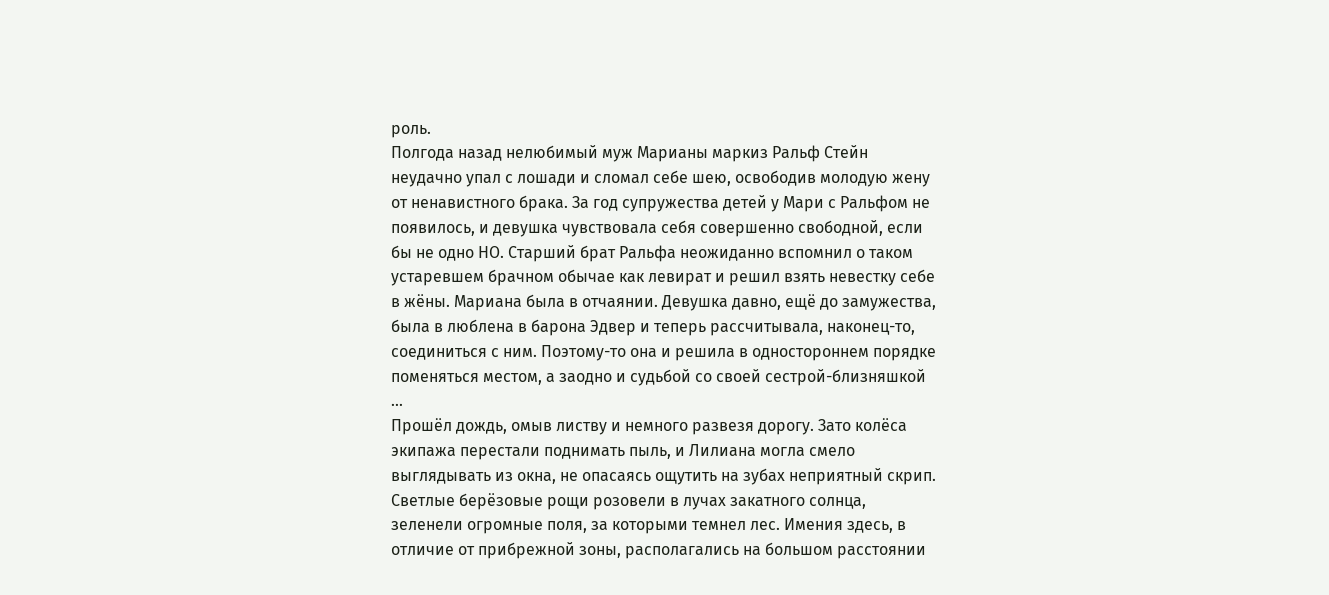роль.
Полгода назад нелюбимый муж Марианы маркиз Ральф Стейн неудачно упал с лошади и сломал себе шею, освободив молодую жену от ненавистного брака. За год супружества детей у Мари с Ральфом не появилось, и девушка чувствовала себя совершенно свободной, если бы не одно НО. Старший брат Ральфа неожиданно вспомнил о таком устаревшем брачном обычае как левират и решил взять невестку себе в жёны. Мариана была в отчаянии. Девушка давно, ещё до замужества, была в люблена в барона Эдвер и теперь рассчитывала, наконец-то, соединиться с ним. Поэтому-то она и решила в одностороннем порядке поменяться местом, а заодно и судьбой со своей сестрой-близняшкой ...
Прошёл дождь, омыв листву и немного развезя дорогу. Зато колёса экипажа перестали поднимать пыль, и Лилиана могла смело выглядывать из окна, не опасаясь ощутить на зубах неприятный скрип. Светлые берёзовые рощи розовели в лучах закатного солнца, зеленели огромные поля, за которыми темнел лес. Имения здесь, в отличие от прибрежной зоны, располагались на большом расстоянии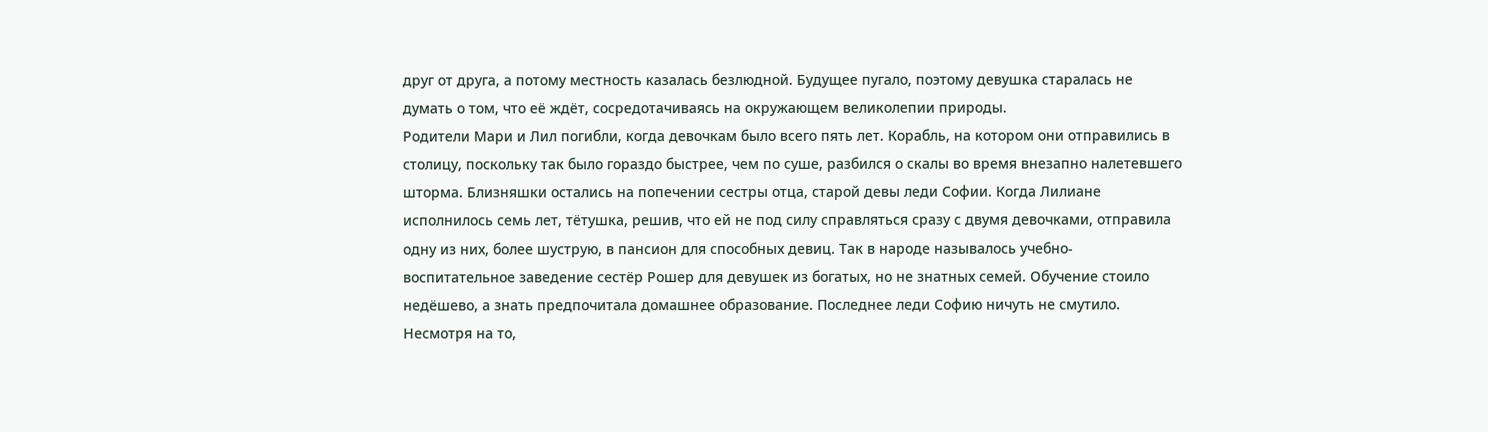друг от друга, а потому местность казалась безлюдной. Будущее пугало, поэтому девушка старалась не думать о том, что её ждёт, сосредотачиваясь на окружающем великолепии природы.
Родители Мари и Лил погибли, когда девочкам было всего пять лет. Корабль, на котором они отправились в столицу, поскольку так было гораздо быстрее, чем по суше, разбился о скалы во время внезапно налетевшего шторма. Близняшки остались на попечении сестры отца, старой девы леди Софии. Когда Лилиане исполнилось семь лет, тётушка, решив, что ей не под силу справляться сразу с двумя девочками, отправила одну из них, более шуструю, в пансион для способных девиц. Так в народе называлось учебно-воспитательное заведение сестёр Рошер для девушек из богатых, но не знатных семей. Обучение стоило недёшево, а знать предпочитала домашнее образование. Последнее леди Софию ничуть не смутило. Несмотря на то,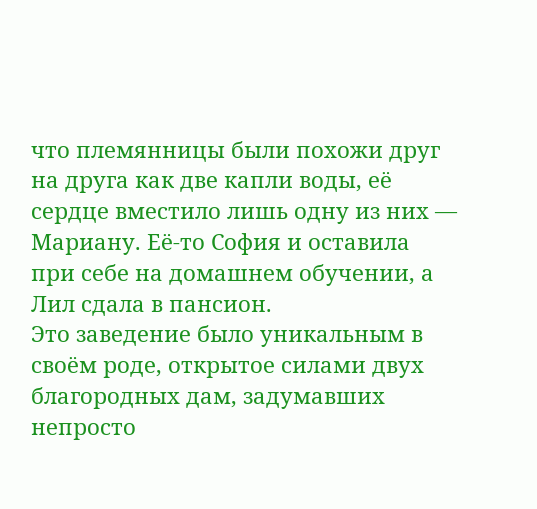что племянницы были похожи друг на друга как две капли воды, её сердце вместило лишь одну из них — Мариану. Её-то София и оставила при себе на домашнем обучении, а Лил сдала в пансион.
Это заведение было уникальным в своём роде, открытое силами двух благородных дам, задумавших непросто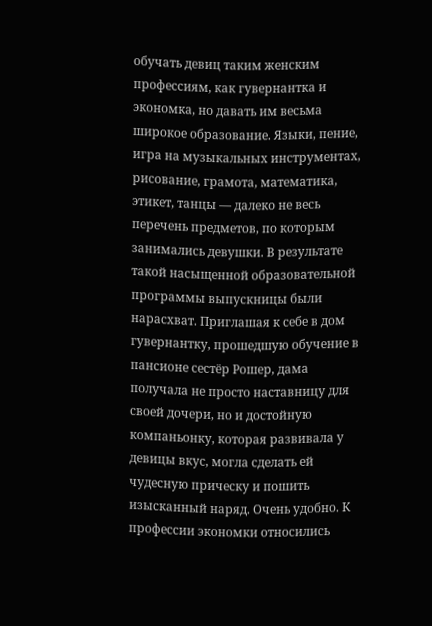обучать девиц таким женским профессиям, как гувернантка и экономка, но давать им весьма широкое образование. Языки, пение, игра на музыкальных инструментах, рисование, грамота, математика, этикет, танцы — далеко не весь перечень предметов, по которым занимались девушки. В результате такой насыщенной образовательной программы выпускницы были нарасхват. Приглашая к себе в дом гувернантку, прошедшую обучение в пансионе сестёр Рошер, дама получала не просто наставницу для своей дочери, но и достойную компаньонку, которая развивала у девицы вкус, могла сделать ей чудесную прическу и пошить изысканный наряд. Очень удобно. К профессии экономки относились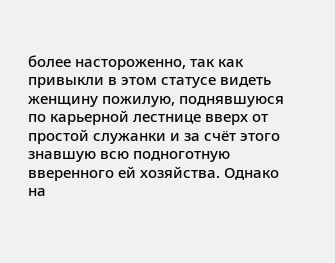более настороженно, так как привыкли в этом статусе видеть женщину пожилую, поднявшуюся по карьерной лестнице вверх от простой служанки и за счёт этого знавшую всю подноготную вверенного ей хозяйства. Однако на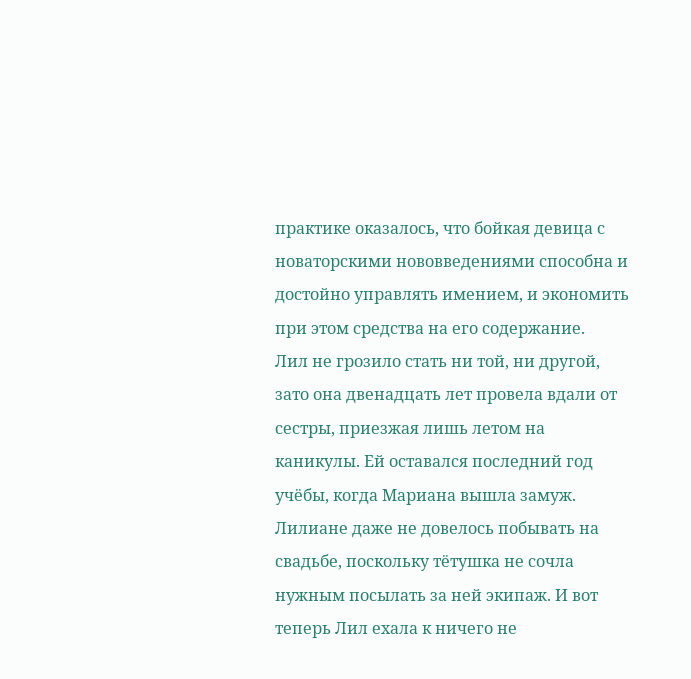практике оказалось, что бойкая девица с новаторскими нововведениями способна и достойно управлять имением, и экономить при этом средства на его содержание.
Лил не грозило стать ни той, ни другой, зато она двенадцать лет провела вдали от сестры, приезжая лишь летом на каникулы. Ей оставался последний год учёбы, когда Мариана вышла замуж. Лилиане даже не довелось побывать на свадьбе, поскольку тётушка не сочла нужным посылать за ней экипаж. И вот теперь Лил ехала к ничего не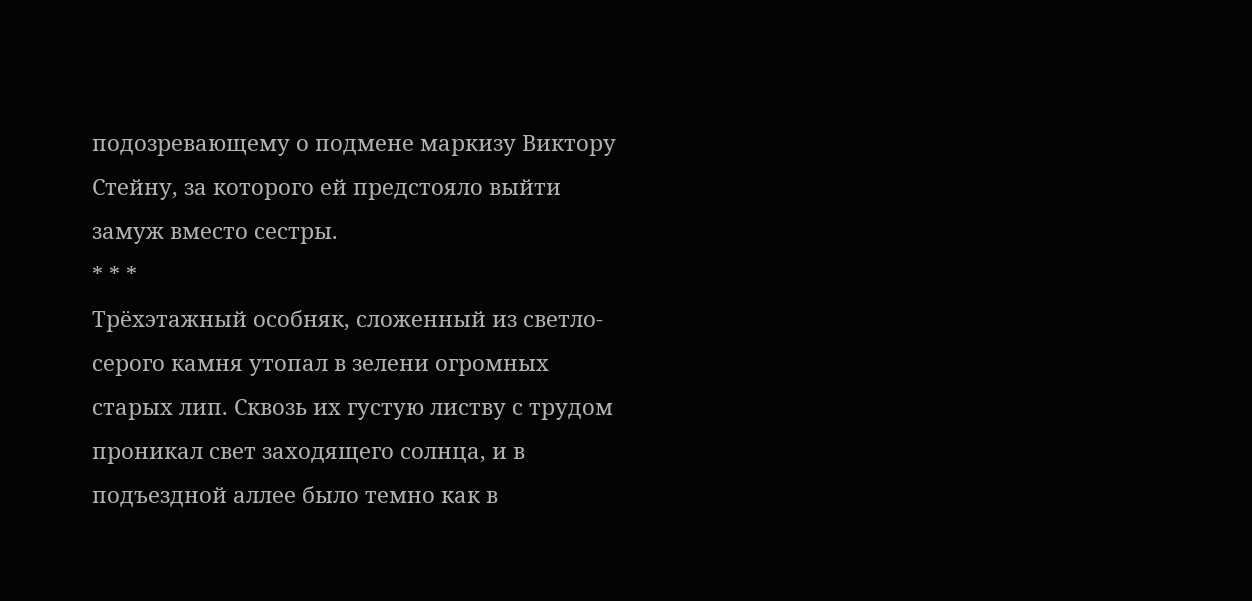подозревающему о подмене маркизу Виктору Стейну, за которого ей предстояло выйти замуж вместо сестры.
* * *
Трёхэтажный особняк, сложенный из светло-серого камня утопал в зелени огромных старых лип. Сквозь их густую листву с трудом проникал свет заходящего солнца, и в подъездной аллее было темно как в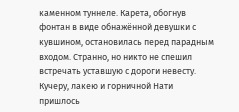каменном туннеле. Карета, обогнув фонтан в виде обнажённой девушки с кувшином, остановилась перед парадным входом. Странно, но никто не спешил встречать уставшую с дороги невесту. Кучеру, лакею и горничной Нати пришлось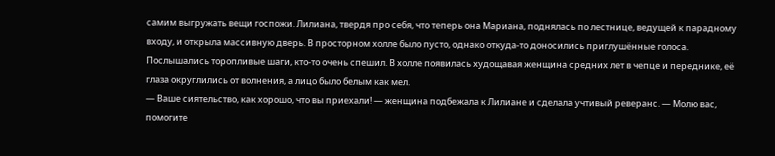самим выгружать вещи госпожи. Лилиана, твердя про себя, что теперь она Мариана, поднялась по лестнице, ведущей к парадному входу, и открыла массивную дверь. В просторном холле было пусто, однако откуда-то доносились приглушённые голоса. Послышались торопливые шаги, кто-то очень спешил. В холле появилась худощавая женщина средних лет в чепце и переднике, её глаза округлились от волнения, а лицо было белым как мел.
— Ваше сиятельство, как хорошо, что вы приехали! — женщина подбежала к Лилиане и сделала учтивый реверанс. — Молю вас, помогите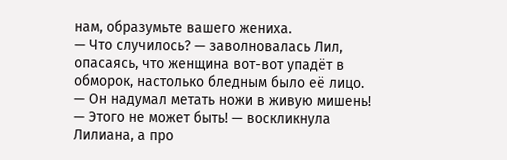нам, образумьте вашего жениха.
— Что случилось? — заволновалась Лил, опасаясь, что женщина вот-вот упадёт в обморок, настолько бледным было её лицо.
— Он надумал метать ножи в живую мишень!
— Этого не может быть! — воскликнула Лилиана, а про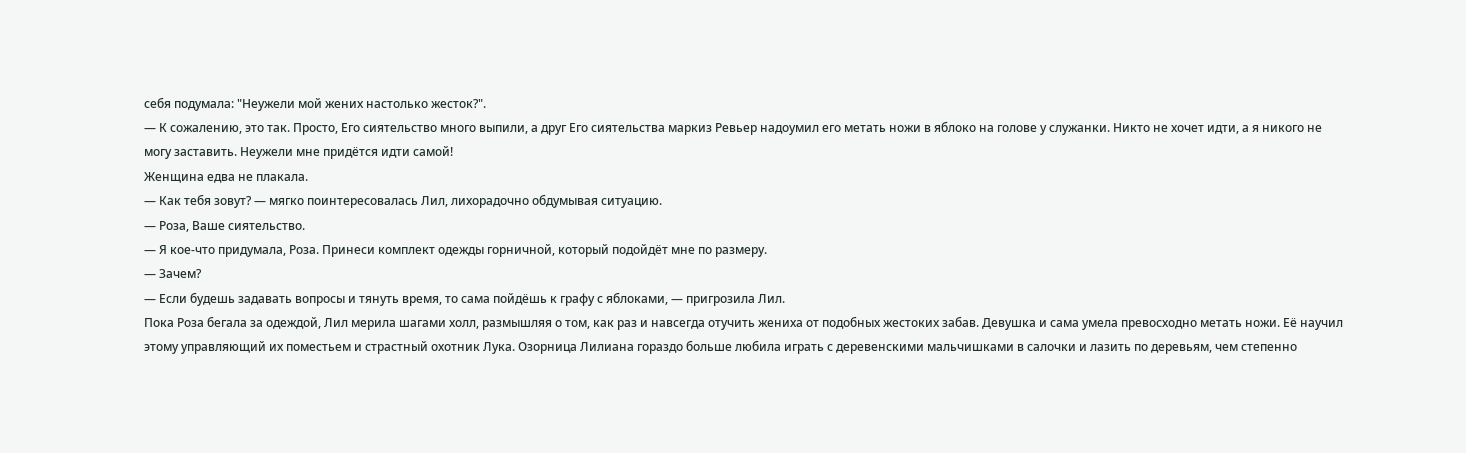себя подумала: "Неужели мой жених настолько жесток?".
— К сожалению, это так. Просто, Его сиятельство много выпили, а друг Его сиятельства маркиз Ревьер надоумил его метать ножи в яблоко на голове у служанки. Никто не хочет идти, а я никого не могу заставить. Неужели мне придётся идти самой!
Женщина едва не плакала.
— Как тебя зовут? — мягко поинтересовалась Лил, лихорадочно обдумывая ситуацию.
— Роза, Ваше сиятельство.
— Я кое-что придумала, Роза. Принеси комплект одежды горничной, который подойдёт мне по размеру.
— Зачем?
— Если будешь задавать вопросы и тянуть время, то сама пойдёшь к графу с яблоками, — пригрозила Лил.
Пока Роза бегала за одеждой, Лил мерила шагами холл, размышляя о том, как раз и навсегда отучить жениха от подобных жестоких забав. Девушка и сама умела превосходно метать ножи. Её научил этому управляющий их поместьем и страстный охотник Лука. Озорница Лилиана гораздо больше любила играть с деревенскими мальчишками в салочки и лазить по деревьям, чем степенно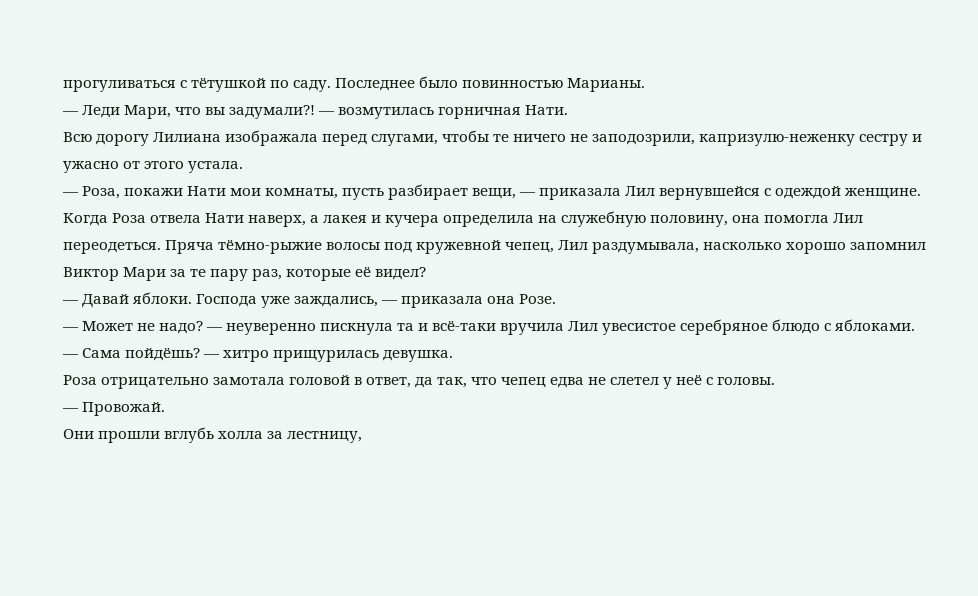прогуливаться с тётушкой по саду. Последнее было повинностью Марианы.
— Леди Мари, что вы задумали?! — возмутилась горничная Нати.
Всю дорогу Лилиана изображала перед слугами, чтобы те ничего не заподозрили, капризулю-неженку сестру и ужасно от этого устала.
— Роза, покажи Нати мои комнаты, пусть разбирает вещи, — приказала Лил вернувшейся с одеждой женщине.
Когда Роза отвела Нати наверх, а лакея и кучера определила на служебную половину, она помогла Лил переодеться. Пряча тёмно-рыжие волосы под кружевной чепец, Лил раздумывала, насколько хорошо запомнил Виктор Мари за те пару раз, которые её видел?
— Давай яблоки. Господа уже заждались, — приказала она Розе.
— Может не надо? — неуверенно пискнула та и всё-таки вручила Лил увесистое серебряное блюдо с яблоками.
— Сама пойдёшь? — хитро прищурилась девушка.
Роза отрицательно замотала головой в ответ, да так, что чепец едва не слетел у неё с головы.
— Провожай.
Они прошли вглубь холла за лестницу,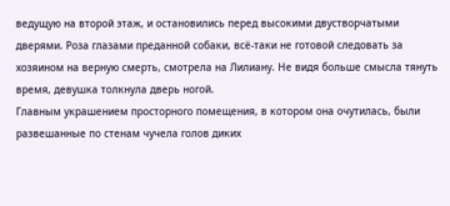ведущую на второй этаж, и остановились перед высокими двустворчатыми дверями. Роза глазами преданной собаки, всё-таки не готовой следовать за хозяином на верную смерть, смотрела на Лилиану. Не видя больше смысла тянуть время, девушка толкнула дверь ногой.
Главным украшением просторного помещения, в котором она очутилась, были развешанные по стенам чучела голов диких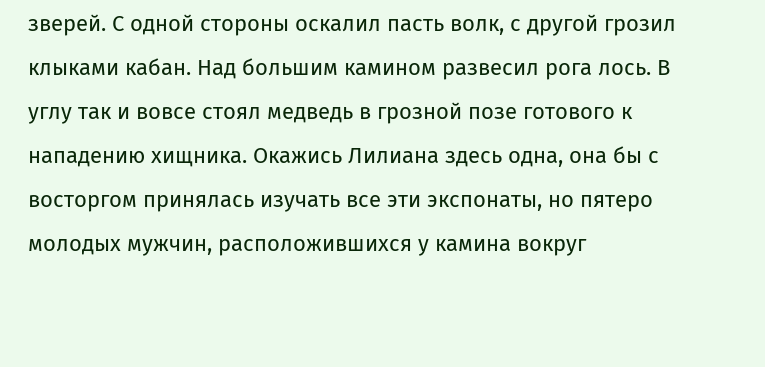зверей. С одной стороны оскалил пасть волк, с другой грозил клыками кабан. Над большим камином развесил рога лось. В углу так и вовсе стоял медведь в грозной позе готового к нападению хищника. Окажись Лилиана здесь одна, она бы с восторгом принялась изучать все эти экспонаты, но пятеро молодых мужчин, расположившихся у камина вокруг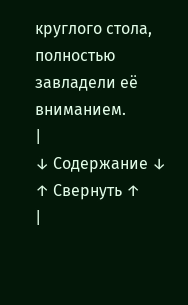круглого стола, полностью завладели её вниманием.
|
↓ Содержание ↓
↑ Свернуть ↑
|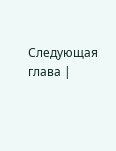Следующая глава |